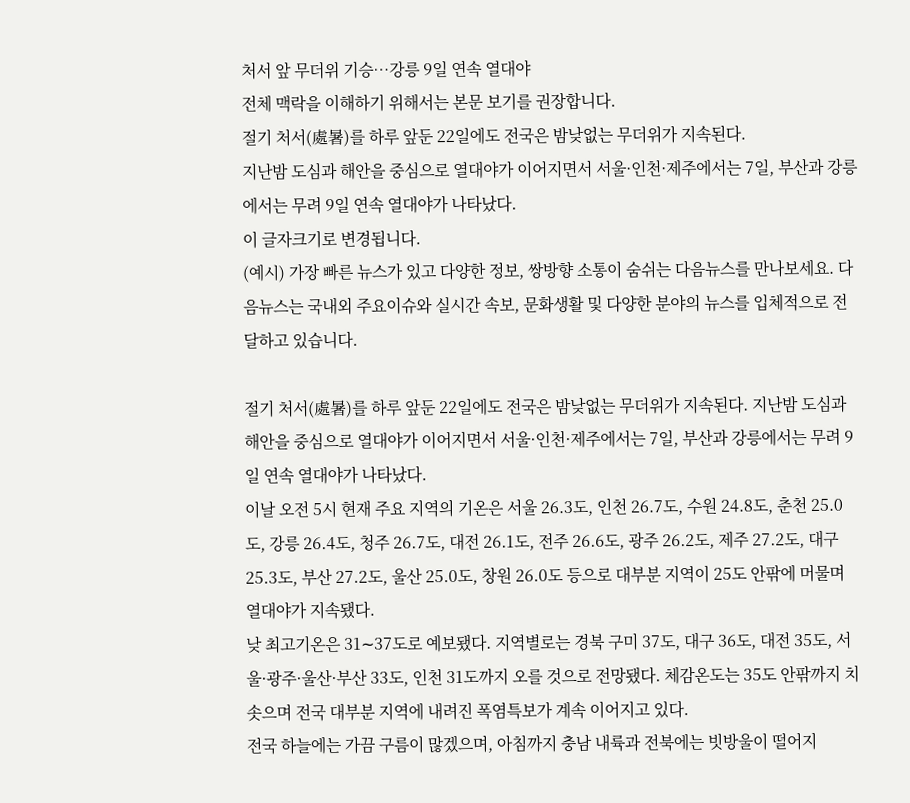처서 앞 무더위 기승…강릉 9일 연속 열대야
전체 맥락을 이해하기 위해서는 본문 보기를 권장합니다.
절기 처서(處暑)를 하루 앞둔 22일에도 전국은 밤낮없는 무더위가 지속된다.
지난밤 도심과 해안을 중심으로 열대야가 이어지면서 서울·인천·제주에서는 7일, 부산과 강릉에서는 무려 9일 연속 열대야가 나타났다.
이 글자크기로 변경됩니다.
(예시) 가장 빠른 뉴스가 있고 다양한 정보, 쌍방향 소통이 숨쉬는 다음뉴스를 만나보세요. 다음뉴스는 국내외 주요이슈와 실시간 속보, 문화생활 및 다양한 분야의 뉴스를 입체적으로 전달하고 있습니다.

절기 처서(處暑)를 하루 앞둔 22일에도 전국은 밤낮없는 무더위가 지속된다. 지난밤 도심과 해안을 중심으로 열대야가 이어지면서 서울·인천·제주에서는 7일, 부산과 강릉에서는 무려 9일 연속 열대야가 나타났다.
이날 오전 5시 현재 주요 지역의 기온은 서울 26.3도, 인천 26.7도, 수원 24.8도, 춘천 25.0도, 강릉 26.4도, 청주 26.7도, 대전 26.1도, 전주 26.6도, 광주 26.2도, 제주 27.2도, 대구 25.3도, 부산 27.2도, 울산 25.0도, 창원 26.0도 등으로 대부분 지역이 25도 안팎에 머물며 열대야가 지속됐다.
낮 최고기온은 31∼37도로 예보됐다. 지역별로는 경북 구미 37도, 대구 36도, 대전 35도, 서울·광주·울산·부산 33도, 인천 31도까지 오를 것으로 전망됐다. 체감온도는 35도 안팎까지 치솟으며 전국 대부분 지역에 내려진 폭염특보가 계속 이어지고 있다.
전국 하늘에는 가끔 구름이 많겠으며, 아침까지 충남 내륙과 전북에는 빗방울이 떨어지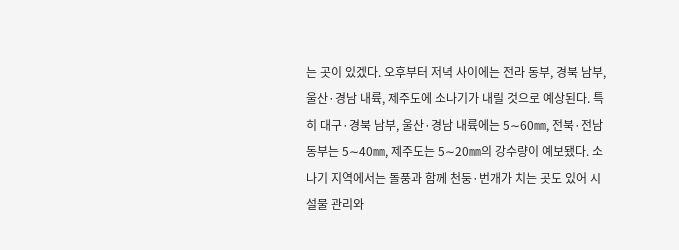는 곳이 있겠다. 오후부터 저녁 사이에는 전라 동부, 경북 남부, 울산·경남 내륙, 제주도에 소나기가 내릴 것으로 예상된다. 특히 대구·경북 남부, 울산·경남 내륙에는 5∼60㎜, 전북·전남 동부는 5∼40㎜, 제주도는 5∼20㎜의 강수량이 예보됐다. 소나기 지역에서는 돌풍과 함께 천둥·번개가 치는 곳도 있어 시설물 관리와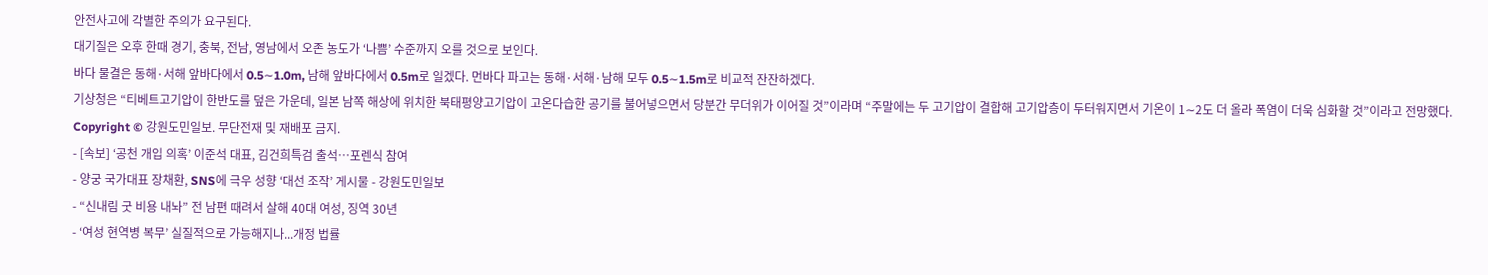안전사고에 각별한 주의가 요구된다.
대기질은 오후 한때 경기, 충북, 전남, 영남에서 오존 농도가 ‘나쁨’ 수준까지 오를 것으로 보인다.
바다 물결은 동해·서해 앞바다에서 0.5∼1.0m, 남해 앞바다에서 0.5m로 일겠다. 먼바다 파고는 동해·서해·남해 모두 0.5∼1.5m로 비교적 잔잔하겠다.
기상청은 “티베트고기압이 한반도를 덮은 가운데, 일본 남쪽 해상에 위치한 북태평양고기압이 고온다습한 공기를 불어넣으면서 당분간 무더위가 이어질 것”이라며 “주말에는 두 고기압이 결합해 고기압층이 두터워지면서 기온이 1∼2도 더 올라 폭염이 더욱 심화할 것”이라고 전망했다.
Copyright © 강원도민일보. 무단전재 및 재배포 금지.
- [속보] ‘공천 개입 의혹’ 이준석 대표, 김건희특검 출석…포렌식 참여
- 양궁 국가대표 장채환, SNS에 극우 성향 ‘대선 조작’ 게시물 - 강원도민일보
- “신내림 굿 비용 내놔” 전 남편 때려서 살해 40대 여성, 징역 30년
- ‘여성 현역병 복무’ 실질적으로 가능해지나...개정 법률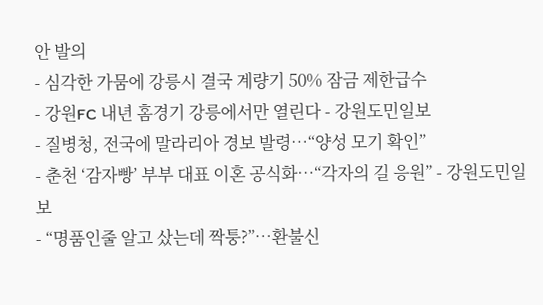안 발의
- 심각한 가뭄에 강릉시 결국 계량기 50% 잠금 제한급수
- 강원FC 내년 홈경기 강릉에서만 열린다 - 강원도민일보
- 질병청, 전국에 말라리아 경보 발령…“양성 모기 확인”
- 춘천 ‘감자빵’ 부부 대표 이혼 공식화…“각자의 길 응원” - 강원도민일보
- “명품인줄 알고 샀는데 짝퉁?”…환불신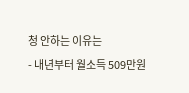청 안하는 이유는
- 내년부터 월소득 509만원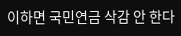이하면 국민연금 삭감 안 한다